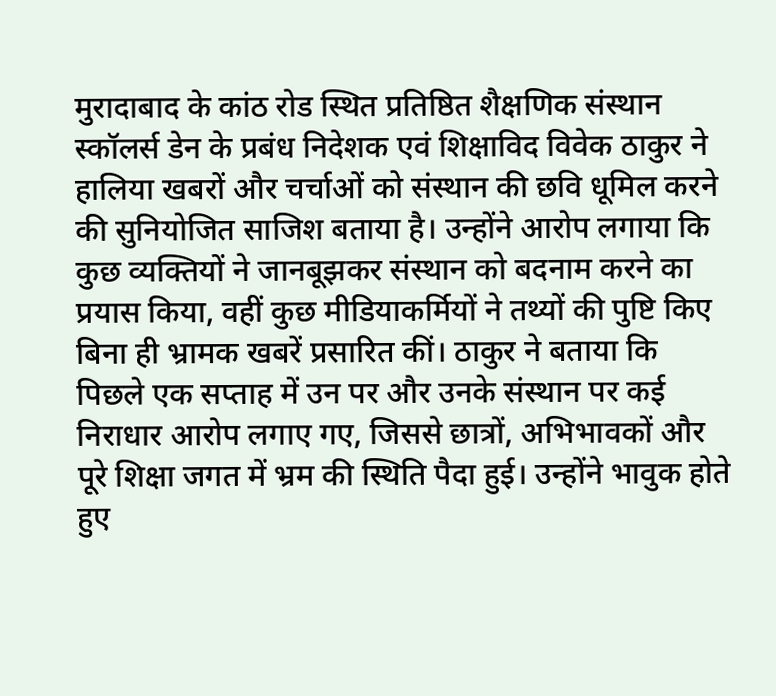मुरादाबाद के कांठ रोड स्थित प्रतिष्ठित शैक्षणिक संस्थान स्कॉलर्स डेन के प्रबंध निदेशक एवं शिक्षाविद विवेक ठाकुर ने हालिया खबरों और चर्चाओं को संस्थान की छवि धूमिल करने की सुनियोजित साजिश बताया है। उन्होंने आरोप लगाया कि कुछ व्यक्तियों ने जानबूझकर संस्थान को बदनाम करने का प्रयास किया, वहीं कुछ मीडियाकर्मियों ने तथ्यों की पुष्टि किए बिना ही भ्रामक खबरें प्रसारित कीं। ठाकुर ने बताया कि पिछले एक सप्ताह में उन पर और उनके संस्थान पर कई निराधार आरोप लगाए गए, जिससे छात्रों, अभिभावकों और पूरे शिक्षा जगत में भ्रम की स्थिति पैदा हुई। उन्होंने भावुक होते हुए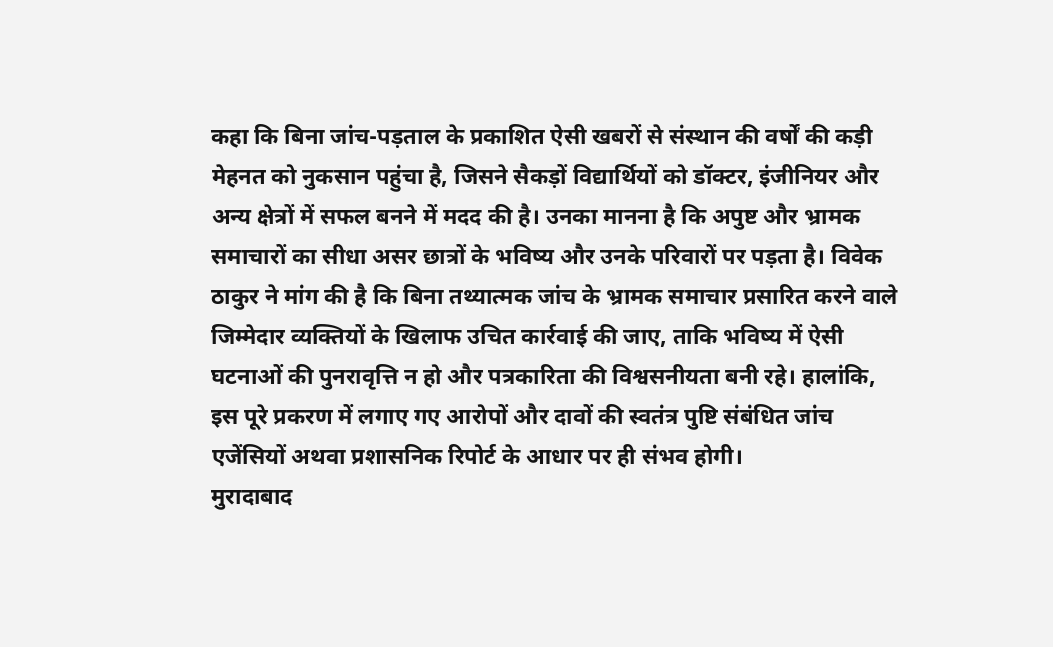कहा कि बिना जांच-पड़ताल के प्रकाशित ऐसी खबरों से संस्थान की वर्षों की कड़ी मेहनत को नुकसान पहुंचा है, जिसने सैकड़ों विद्यार्थियों को डॉक्टर, इंजीनियर और अन्य क्षेत्रों में सफल बनने में मदद की है। उनका मानना है कि अपुष्ट और भ्रामक समाचारों का सीधा असर छात्रों के भविष्य और उनके परिवारों पर पड़ता है। विवेक ठाकुर ने मांग की है कि बिना तथ्यात्मक जांच के भ्रामक समाचार प्रसारित करने वाले जिम्मेदार व्यक्तियों के खिलाफ उचित कार्रवाई की जाए, ताकि भविष्य में ऐसी घटनाओं की पुनरावृत्ति न हो और पत्रकारिता की विश्वसनीयता बनी रहे। हालांकि, इस पूरे प्रकरण में लगाए गए आरोपों और दावों की स्वतंत्र पुष्टि संबंधित जांच एजेंसियों अथवा प्रशासनिक रिपोर्ट के आधार पर ही संभव होगी।
मुरादाबाद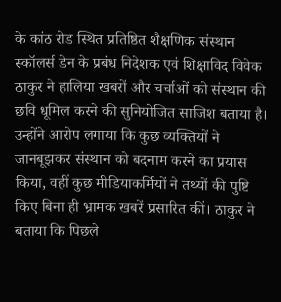के कांठ रोड स्थित प्रतिष्ठित शैक्षणिक संस्थान स्कॉलर्स डेन के प्रबंध निदेशक एवं शिक्षाविद विवेक ठाकुर ने हालिया खबरों और चर्चाओं को संस्थान की छवि धूमिल करने की सुनियोजित साजिश बताया है। उन्होंने आरोप लगाया कि कुछ व्यक्तियों ने जानबूझकर संस्थान को बदनाम करने का प्रयास किया, वहीं कुछ मीडियाकर्मियों ने तथ्यों की पुष्टि किए बिना ही भ्रामक खबरें प्रसारित कीं। ठाकुर ने बताया कि पिछले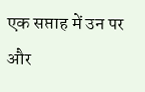एक सप्ताह में उन पर और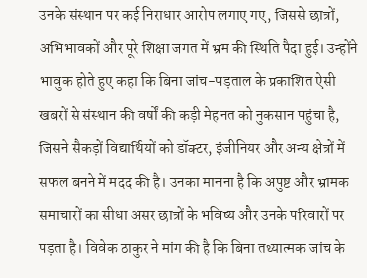उनके संस्थान पर कई निराधार आरोप लगाए गए, जिससे छात्रों, अभिभावकों और पूरे शिक्षा जगत में भ्रम की स्थिति पैदा हुई। उन्होंने भावुक होते हुए कहा कि बिना जांच-पड़ताल के प्रकाशित ऐसी खबरों से संस्थान की वर्षों की कड़ी मेहनत को नुकसान पहुंचा है, जिसने सैकड़ों विद्यार्थियों को डॉक्टर, इंजीनियर और अन्य क्षेत्रों में सफल बनने में मदद की है। उनका मानना है कि अपुष्ट और भ्रामक समाचारों का सीधा असर छात्रों के भविष्य और उनके परिवारों पर पड़ता है। विवेक ठाकुर ने मांग की है कि बिना तथ्यात्मक जांच के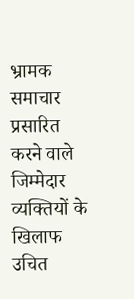भ्रामक समाचार प्रसारित करने वाले जिम्मेदार व्यक्तियों के खिलाफ उचित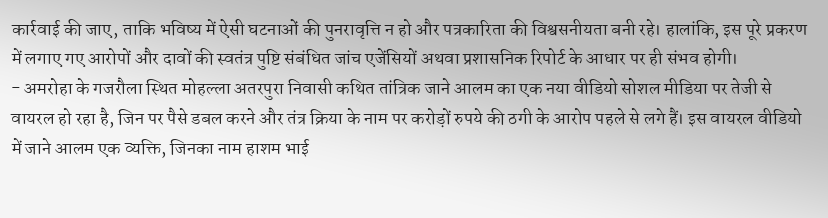कार्रवाई की जाए, ताकि भविष्य में ऐसी घटनाओं की पुनरावृत्ति न हो और पत्रकारिता की विश्वसनीयता बनी रहे। हालांकि, इस पूरे प्रकरण में लगाए गए आरोपों और दावों की स्वतंत्र पुष्टि संबंधित जांच एजेंसियों अथवा प्रशासनिक रिपोर्ट के आधार पर ही संभव होगी।
- अमरोहा के गजरौला स्थित मोहल्ला अतरपुरा निवासी कथित तांत्रिक जाने आलम का एक नया वीडियो सोशल मीडिया पर तेजी से वायरल हो रहा है, जिन पर पैसे डबल करने और तंत्र क्रिया के नाम पर करोड़ों रुपये की ठगी के आरोप पहले से लगे हैं। इस वायरल वीडियो में जाने आलम एक व्यक्ति, जिनका नाम हाशम भाई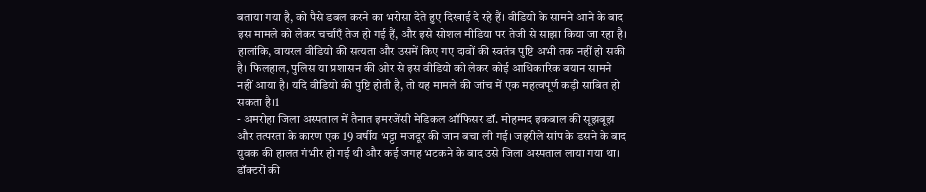बताया गया है, को पैसे डबल करने का भरोसा देते हुए दिखाई दे रहे हैं। वीडियो के सामने आने के बाद इस मामले को लेकर चर्चाएँ तेज हो गई हैं, और इसे सोशल मीडिया पर तेजी से साझा किया जा रहा है। हालांकि, वायरल वीडियो की सत्यता और उसमें किए गए दावों की स्वतंत्र पुष्टि अभी तक नहीं हो सकी है। फिलहाल, पुलिस या प्रशासन की ओर से इस वीडियो को लेकर कोई आधिकारिक बयान सामने नहीं आया है। यदि वीडियो की पुष्टि होती है, तो यह मामले की जांच में एक महत्वपूर्ण कड़ी साबित हो सकता है।1
- अमरोहा जिला अस्पताल में तैनात इमरजेंसी मेडिकल ऑफिसर डॉ. मोहम्मद इकबाल की सूझबूझ और तत्परता के कारण एक 19 वर्षीय भट्टा मजदूर की जान बचा ली गई। जहरीले सांप के डसने के बाद युवक की हालत गंभीर हो गई थी और कई जगह भटकने के बाद उसे जिला अस्पताल लाया गया था। डॉक्टरों की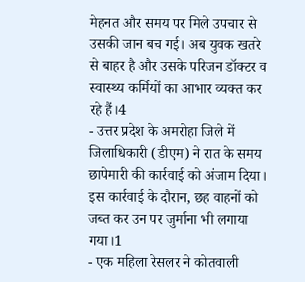मेहनत और समय पर मिले उपचार से उसकी जान बच गई। अब युवक खतरे से बाहर है और उसके परिजन डॉक्टर व स्वास्थ्य कर्मियों का आभार व्यक्त कर रहे हैं।4
- उत्तर प्रदेश के अमरोहा जिले में जिलाधिकारी (डीएम) ने रात के समय छापेमारी की कार्रवाई को अंजाम दिया। इस कार्रवाई के दौरान, छह वाहनों को जब्त कर उन पर जुर्माना भी लगाया गया।1
- एक महिला रेसलर ने कोतवाली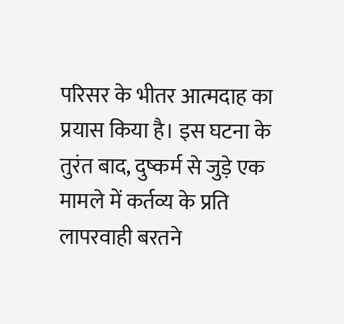परिसर के भीतर आत्मदाह का प्रयास किया है। इस घटना के तुरंत बाद, दुष्कर्म से जुड़े एक मामले में कर्तव्य के प्रति लापरवाही बरतने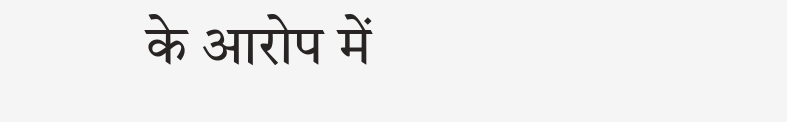के आरोप में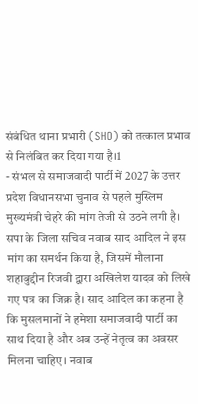संबंधित थाना प्रभारी (SHO) को तत्काल प्रभाव से निलंबित कर दिया गया है।1
- संभल से समाजवादी पार्टी में 2027 के उत्तर प्रदेश विधानसभा चुनाव से पहले मुस्लिम मुख्यमंत्री चेहरे की मांग तेजी से उठने लगी है। सपा के जिला सचिव नवाब साद आदिल ने इस मांग का समर्थन किया है, जिसमें मौलाना शहाबुद्दीन रिजवी द्वारा अखिलेश यादव को लिखे गए पत्र का जिक्र है। साद आदिल का कहना है कि मुसलमानों ने हमेशा समाजवादी पार्टी का साथ दिया है और अब उन्हें नेतृत्व का अवसर मिलना चाहिए। नवाब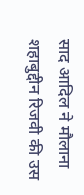साद आदिल ने मौलाना शहाबुद्दीन रिजवी की उस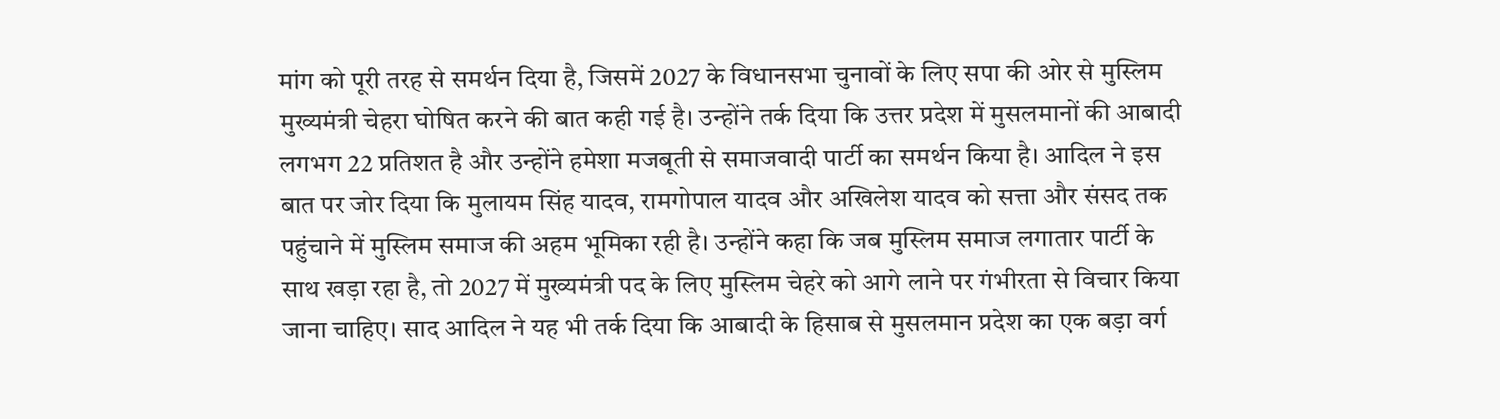मांग को पूरी तरह से समर्थन दिया है, जिसमें 2027 के विधानसभा चुनावों के लिए सपा की ओर से मुस्लिम मुख्यमंत्री चेहरा घोषित करने की बात कही गई है। उन्होंने तर्क दिया कि उत्तर प्रदेश में मुसलमानों की आबादी लगभग 22 प्रतिशत है और उन्होंने हमेशा मजबूती से समाजवादी पार्टी का समर्थन किया है। आदिल ने इस बात पर जोर दिया कि मुलायम सिंह यादव, रामगोपाल यादव और अखिलेश यादव को सत्ता और संसद तक पहुंचाने में मुस्लिम समाज की अहम भूमिका रही है। उन्होंने कहा कि जब मुस्लिम समाज लगातार पार्टी के साथ खड़ा रहा है, तो 2027 में मुख्यमंत्री पद के लिए मुस्लिम चेहरे को आगे लाने पर गंभीरता से विचार किया जाना चाहिए। साद आदिल ने यह भी तर्क दिया कि आबादी के हिसाब से मुसलमान प्रदेश का एक बड़ा वर्ग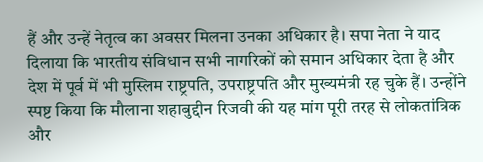हैं और उन्हें नेतृत्व का अवसर मिलना उनका अधिकार है। सपा नेता ने याद दिलाया कि भारतीय संविधान सभी नागरिकों को समान अधिकार देता है और देश में पूर्व में भी मुस्लिम राष्ट्रपति, उपराष्ट्रपति और मुख्यमंत्री रह चुके हैं। उन्होंने स्पष्ट किया कि मौलाना शहाबुद्दीन रिजवी की यह मांग पूरी तरह से लोकतांत्रिक और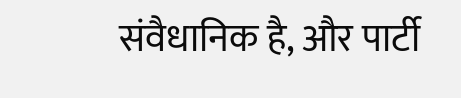संवैधानिक है, और पार्टी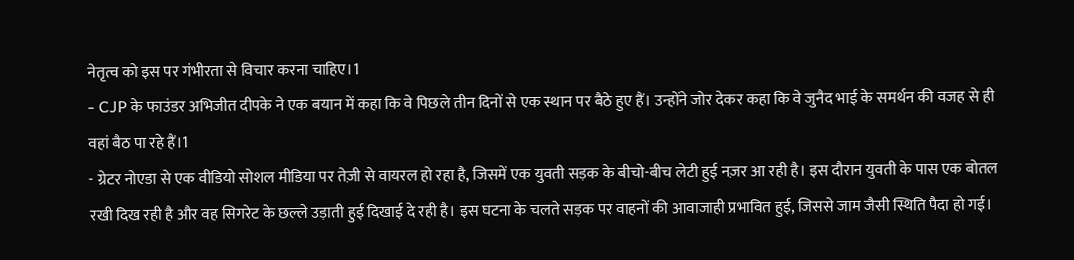नेतृत्व को इस पर गंभीरता से विचार करना चाहिए।1
- CJP के फाउंडर अभिजीत दीपके ने एक बयान में कहा कि वे पिछले तीन दिनों से एक स्थान पर बैठे हुए हैं। उन्होंने जोर देकर कहा कि वे जुनैद भाई के समर्थन की वजह से ही वहां बैठ पा रहे हैं।1
- ग्रेटर नोएडा से एक वीडियो सोशल मीडिया पर तेज़ी से वायरल हो रहा है, जिसमें एक युवती सड़क के बीचो-बीच लेटी हुई नज़र आ रही है। इस दौरान युवती के पास एक बोतल रखी दिख रही है और वह सिगरेट के छल्ले उड़ाती हुई दिखाई दे रही है। इस घटना के चलते सड़क पर वाहनों की आवाजाही प्रभावित हुई, जिससे जाम जैसी स्थिति पैदा हो गई।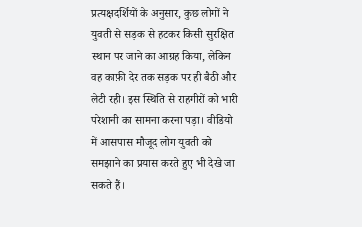प्रत्यक्षदर्शियों के अनुसार, कुछ लोगों ने युवती से सड़क से हटकर किसी सुरक्षित स्थान पर जाने का आग्रह किया, लेकिन वह काफ़ी देर तक सड़क पर ही बैठी और लेटी रही। इस स्थिति से राहगीरों को भारी परेशानी का सामना करना पड़ा। वीडियो में आसपास मौजूद लोग युवती को समझाने का प्रयास करते हुए भी देखे जा सकते हैं।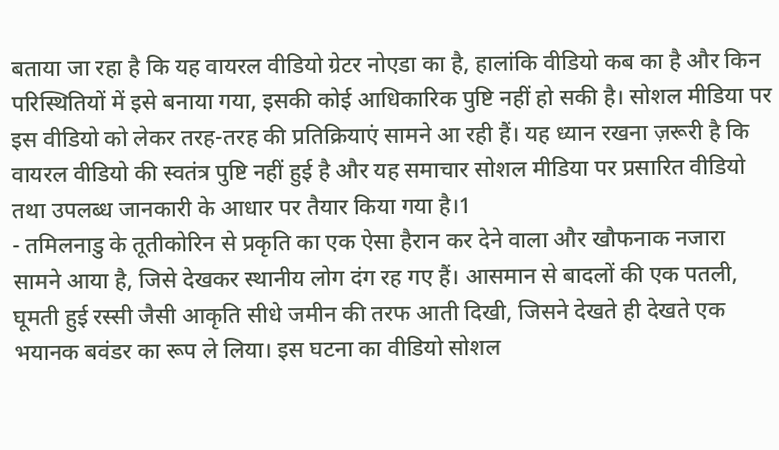बताया जा रहा है कि यह वायरल वीडियो ग्रेटर नोएडा का है, हालांकि वीडियो कब का है और किन परिस्थितियों में इसे बनाया गया, इसकी कोई आधिकारिक पुष्टि नहीं हो सकी है। सोशल मीडिया पर इस वीडियो को लेकर तरह-तरह की प्रतिक्रियाएं सामने आ रही हैं। यह ध्यान रखना ज़रूरी है कि वायरल वीडियो की स्वतंत्र पुष्टि नहीं हुई है और यह समाचार सोशल मीडिया पर प्रसारित वीडियो तथा उपलब्ध जानकारी के आधार पर तैयार किया गया है।1
- तमिलनाडु के तूतीकोरिन से प्रकृति का एक ऐसा हैरान कर देने वाला और खौफनाक नजारा सामने आया है, जिसे देखकर स्थानीय लोग दंग रह गए हैं। आसमान से बादलों की एक पतली, घूमती हुई रस्सी जैसी आकृति सीधे जमीन की तरफ आती दिखी, जिसने देखते ही देखते एक भयानक बवंडर का रूप ले लिया। इस घटना का वीडियो सोशल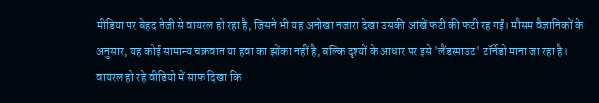मीडिया पर बेहद तेजी से वायरल हो रहा है, जिसने भी यह अनोखा नजारा देखा उसकी आंखें फटी की फटी रह गईं। मौसम वैज्ञानिकों के अनुसार, यह कोई सामान्य चक्रवात या हवा का झोंका नहीं है, बल्कि दृश्यों के आधार पर इसे 'लैंडस्पाउट' टॉर्नेडो माना जा रहा है। वायरल हो रहे वीडियो में साफ दिखा कि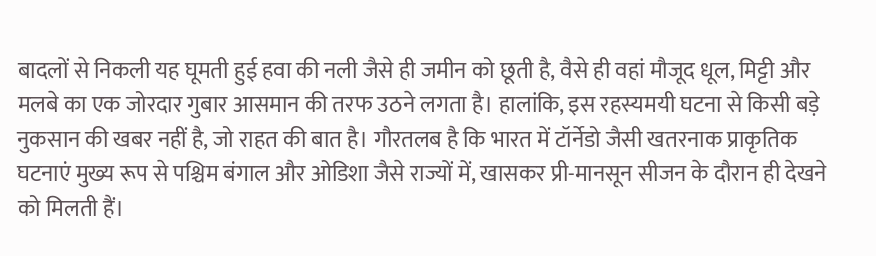बादलों से निकली यह घूमती हुई हवा की नली जैसे ही जमीन को छूती है, वैसे ही वहां मौजूद धूल, मिट्टी और मलबे का एक जोरदार गुबार आसमान की तरफ उठने लगता है। हालांकि, इस रहस्यमयी घटना से किसी बड़े नुकसान की खबर नहीं है, जो राहत की बात है। गौरतलब है कि भारत में टॉर्नेडो जैसी खतरनाक प्राकृतिक घटनाएं मुख्य रूप से पश्चिम बंगाल और ओडिशा जैसे राज्यों में, खासकर प्री-मानसून सीजन के दौरान ही देखने को मिलती हैं।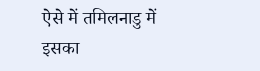ऐसे में तमिलनाडु में इसका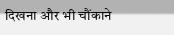दिखना और भी चौंकाने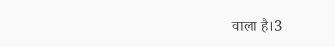वाला है।3